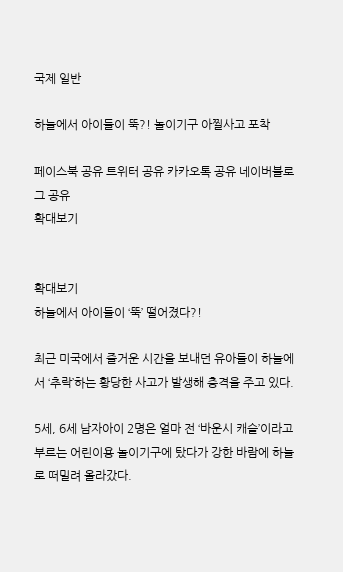국제 일반

하늘에서 아이들이 뚝?! 놀이기구 아찔사고 포착

페이스북 공유 트위터 공유 카카오톡 공유 네이버블로그 공유
확대보기


확대보기
하늘에서 아이들이 ‘뚝’ 떨어졌다?!

최근 미국에서 즐거운 시간을 보내던 유아들이 하늘에서 ‘추락’하는 황당한 사고가 발생해 충격을 주고 있다.

5세, 6세 남자아이 2명은 얼마 전 ‘바운시 캐슬’이라고 부르는 어린이용 놀이기구에 탔다가 강한 바람에 하늘로 떠밀려 올라갔다.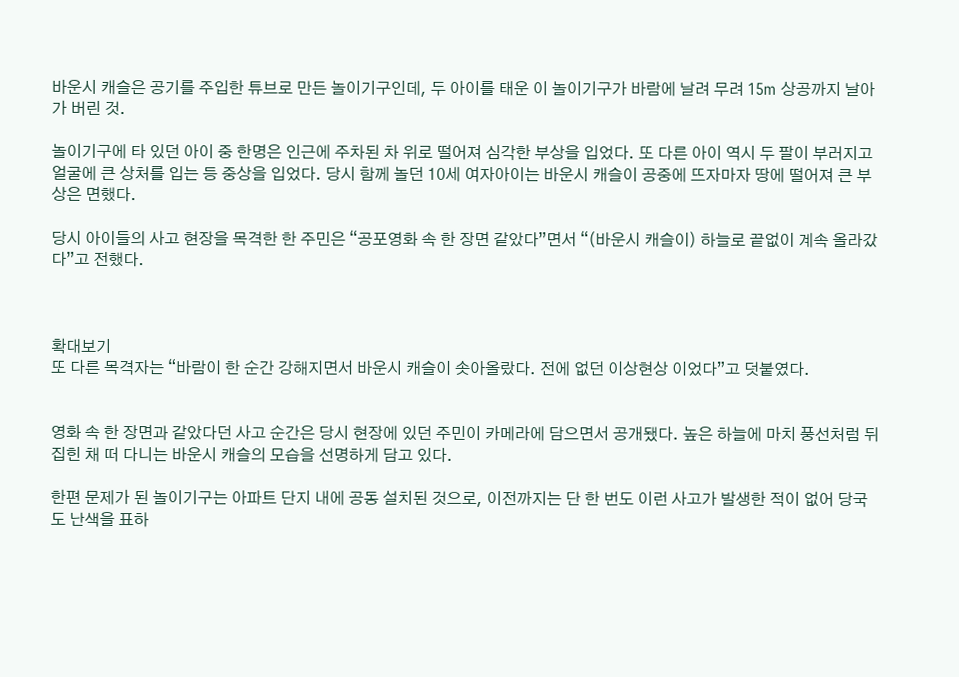바운시 캐슬은 공기를 주입한 튜브로 만든 놀이기구인데, 두 아이를 태운 이 놀이기구가 바람에 날려 무려 15m 상공까지 날아가 버린 것.

놀이기구에 타 있던 아이 중 한명은 인근에 주차된 차 위로 떨어져 심각한 부상을 입었다. 또 다른 아이 역시 두 팔이 부러지고 얼굴에 큰 상처를 입는 등 중상을 입었다. 당시 함께 놀던 10세 여자아이는 바운시 캐슬이 공중에 뜨자마자 땅에 떨어져 큰 부상은 면했다.

당시 아이들의 사고 현장을 목격한 한 주민은 “공포영화 속 한 장면 같았다”면서 “(바운시 캐슬이) 하늘로 끝없이 계속 올라갔다”고 전했다.



확대보기
또 다른 목격자는 “바람이 한 순간 강해지면서 바운시 캐슬이 솟아올랐다. 전에 없던 이상현상 이었다”고 덧붙였다.


영화 속 한 장면과 같았다던 사고 순간은 당시 현장에 있던 주민이 카메라에 담으면서 공개됐다. 높은 하늘에 마치 풍선처럼 뒤집힌 채 떠 다니는 바운시 캐슬의 모습을 선명하게 담고 있다.

한편 문제가 된 놀이기구는 아파트 단지 내에 공동 설치된 것으로, 이전까지는 단 한 번도 이런 사고가 발생한 적이 없어 당국도 난색을 표하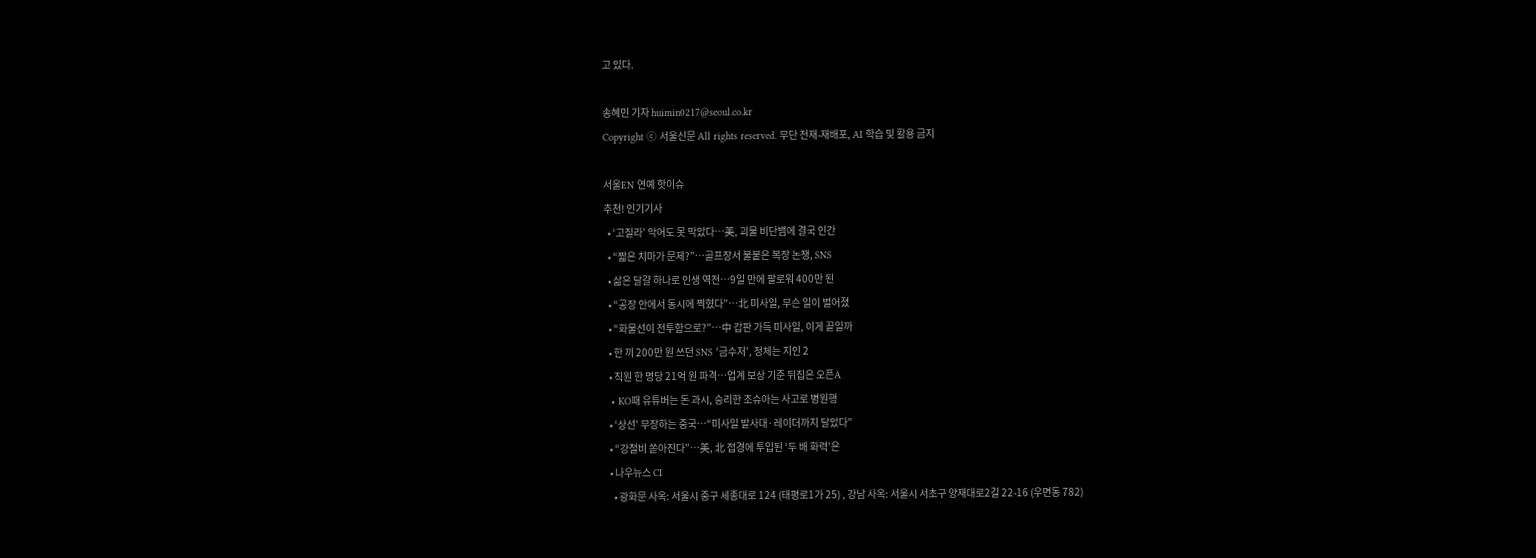고 있다.

송혜민 기자 huimin0217@seoul.co.kr
Copyright ⓒ 서울신문 All rights reserved. 무단 전재-재배포, AI 학습 및 활용 금지

서울EN 연예 핫이슈
추천! 인기기사
  • ‘고질라’ 악어도 못 막았다…美, 괴물 비단뱀에 결국 인간
  • “짧은 치마가 문제?”…골프장서 불붙은 복장 논쟁, SNS
  • 삶은 달걀 하나로 인생 역전…9일 만에 팔로워 400만 된
  • “공장 안에서 동시에 찍혔다”…北 미사일, 무슨 일이 벌어졌
  • “화물선이 전투함으로?”…中 갑판 가득 미사일, 이게 끝일까
  • 한 끼 200만 원 쓰던 SNS ‘금수저’, 정체는 지인 2
  • 직원 한 명당 21억 원 파격…업계 보상 기준 뒤집은 오픈A
  • KO패 유튜버는 돈 과시, 승리한 조슈아는 사고로 병원행
  • ‘상선’ 무장하는 중국…“미사일 발사대·레이더까지 달았다”
  • “강철비 쏟아진다”…美, 北 접경에 투입된 ‘두 배 화력’은
  • 나우뉴스 CI
    • 광화문 사옥: 서울시 중구 세종대로 124 (태평로1가 25) , 강남 사옥: 서울시 서초구 양재대로2길 22-16 (우면동 782)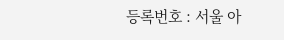등록번호 : 서울 아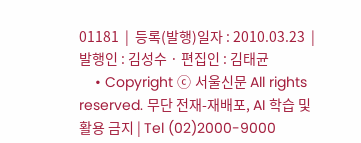01181  |  등록(발행)일자 : 2010.03.23  |  발행인 : 김성수 · 편집인 : 김태균
    • Copyright ⓒ 서울신문 All rights reserved. 무단 전재-재배포, AI 학습 및 활용 금지 | Tel (02)2000-9000